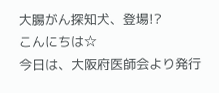大腸がん探知犬、登場!?
こんにちは☆
今日は、大阪府医師会より発行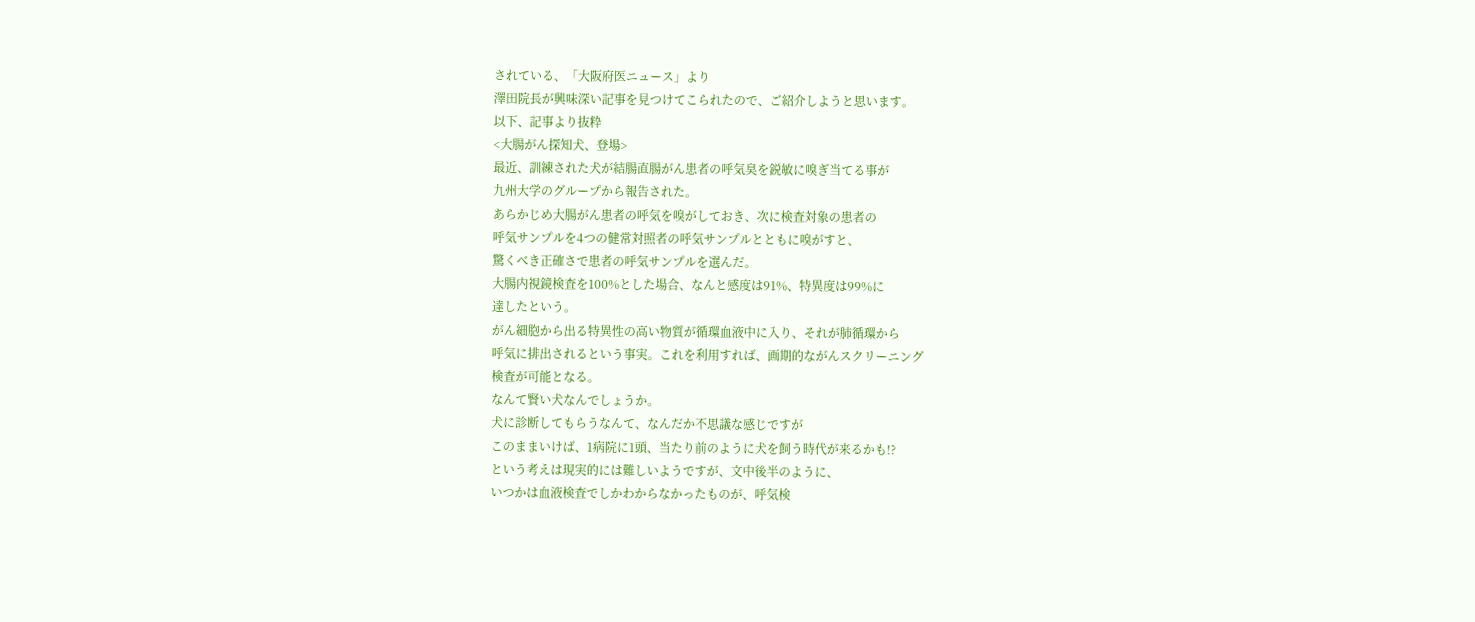されている、「大阪府医ニュース」より
澤田院長が興味深い記事を見つけてこられたので、ご紹介しようと思います。
以下、記事より抜粋
<大腸がん探知犬、登場>
最近、訓練された犬が結腸直腸がん患者の呼気臭を鋭敏に嗅ぎ当てる事が
九州大学のグループから報告された。
あらかじめ大腸がん患者の呼気を嗅がしておき、次に検査対象の患者の
呼気サンプルを4つの健常対照者の呼気サンプルとともに嗅がすと、
驚くべき正確さで患者の呼気サンプルを選んだ。
大腸内視鏡検査を100%とした場合、なんと感度は91%、特異度は99%に
達したという。
がん細胞から出る特異性の高い物質が循環血液中に入り、それが肺循環から
呼気に排出されるという事実。これを利用すれば、画期的ながんスクリーニング
検査が可能となる。
なんて賢い犬なんでしょうか。
犬に診断してもらうなんて、なんだか不思議な感じですが
このままいけば、1病院に1頭、当たり前のように犬を飼う時代が来るかも!?
という考えは現実的には難しいようですが、文中後半のように、
いつかは血液検査でしかわからなかったものが、呼気検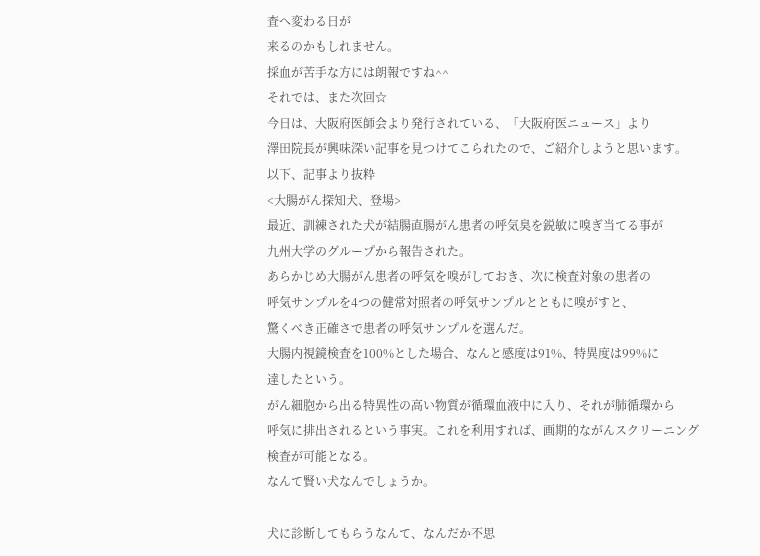査へ変わる日が
来るのかもしれません。
採血が苦手な方には朗報ですね^^
それでは、また次回☆
今日は、大阪府医師会より発行されている、「大阪府医ニュース」より
澤田院長が興味深い記事を見つけてこられたので、ご紹介しようと思います。
以下、記事より抜粋
<大腸がん探知犬、登場>
最近、訓練された犬が結腸直腸がん患者の呼気臭を鋭敏に嗅ぎ当てる事が
九州大学のグループから報告された。
あらかじめ大腸がん患者の呼気を嗅がしておき、次に検査対象の患者の
呼気サンプルを4つの健常対照者の呼気サンプルとともに嗅がすと、
驚くべき正確さで患者の呼気サンプルを選んだ。
大腸内視鏡検査を100%とした場合、なんと感度は91%、特異度は99%に
達したという。
がん細胞から出る特異性の高い物質が循環血液中に入り、それが肺循環から
呼気に排出されるという事実。これを利用すれば、画期的ながんスクリーニング
検査が可能となる。
なんて賢い犬なんでしょうか。

犬に診断してもらうなんて、なんだか不思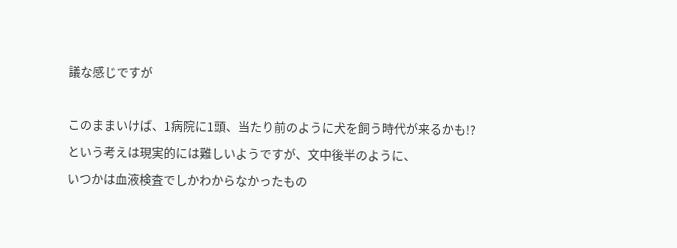議な感じですが

このままいけば、1病院に1頭、当たり前のように犬を飼う時代が来るかも!?
という考えは現実的には難しいようですが、文中後半のように、
いつかは血液検査でしかわからなかったもの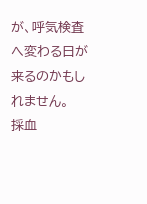が、呼気検査へ変わる日が
来るのかもしれません。
採血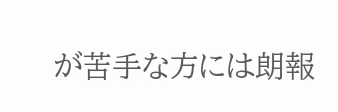が苦手な方には朗報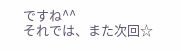ですね^^
それでは、また次回☆